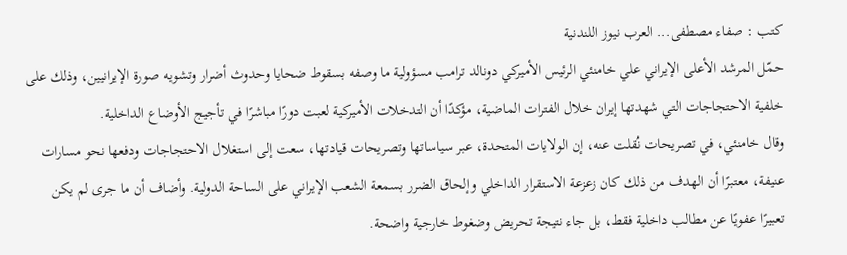كتب : صفاء مصطفى... العرب نيوز اللندنية
حمّل المرشد الأعلى الإيراني علي خامنئي الرئيس الأميركي دونالد ترامب مسؤولية ما وصفه بسقوط ضحايا وحدوث أضرار وتشويه صورة الإيرانيين، وذلك على خلفية الاحتجاجات التي شهدتها إيران خلال الفترات الماضية، مؤكدًا أن التدخلات الأميركية لعبت دورًا مباشرًا في تأجيج الأوضاع الداخلية.
وقال خامنئي، في تصريحات نُقلت عنه، إن الولايات المتحدة، عبر سياساتها وتصريحات قيادتها، سعت إلى استغلال الاحتجاجات ودفعها نحو مسارات عنيفة، معتبرًا أن الهدف من ذلك كان زعزعة الاستقرار الداخلي وإلحاق الضرر بسمعة الشعب الإيراني على الساحة الدولية. وأضاف أن ما جرى لم يكن تعبيرًا عفويًا عن مطالب داخلية فقط، بل جاء نتيجة تحريض وضغوط خارجية واضحة.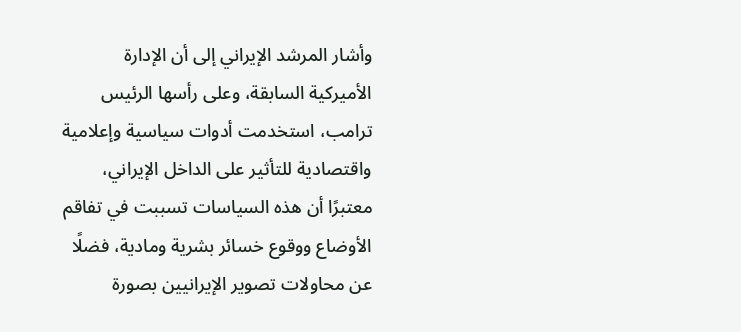وأشار المرشد الإيراني إلى أن الإدارة الأميركية السابقة، وعلى رأسها الرئيس ترامب، استخدمت أدوات سياسية وإعلامية واقتصادية للتأثير على الداخل الإيراني، معتبرًا أن هذه السياسات تسببت في تفاقم الأوضاع ووقوع خسائر بشرية ومادية، فضلًا عن محاولات تصوير الإيرانيين بصورة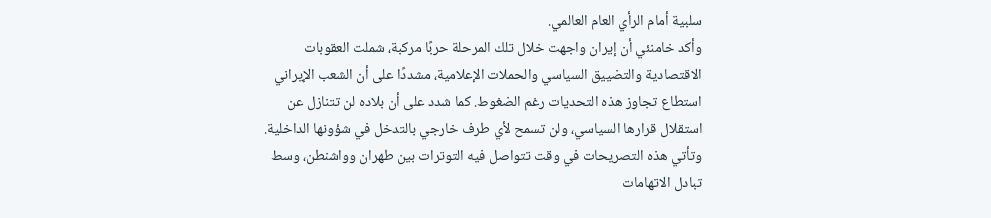سلبية أمام الرأي العام العالمي.
وأكد خامنئي أن إيران واجهت خلال تلك المرحلة حربًا مركبة، شملت العقوبات الاقتصادية والتضييق السياسي والحملات الإعلامية، مشددًا على أن الشعب الإيراني استطاع تجاوز هذه التحديات رغم الضغوط. كما شدد على أن بلاده لن تتنازل عن استقلال قرارها السياسي، ولن تسمح لأي طرف خارجي بالتدخل في شؤونها الداخلية.
وتأتي هذه التصريحات في وقت تتواصل فيه التوترات بين طهران وواشنطن، وسط تبادل الاتهامات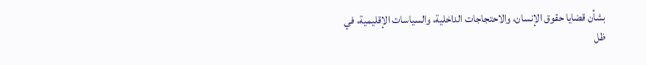بشأن قضايا حقوق الإنسان، والاحتجاجات الداخلية، والسياسات الإقليمية، في ظل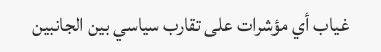غياب أي مؤشرات على تقارب سياسي بين الجانبين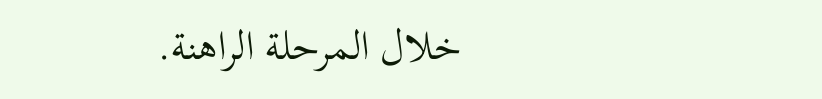خلال المرحلة الراهنة.